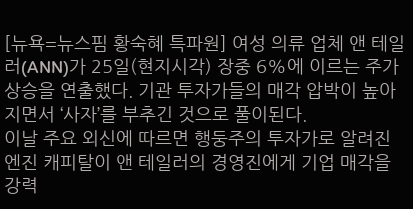[뉴욕=뉴스핌 황숙혜 특파원] 여성 의류 업체 앤 테일러(ANN)가 25일(현지시각) 장중 6%에 이르는 주가 상승을 연출했다. 기관 투자가들의 매각 압박이 높아지면서 ‘사자’를 부추긴 것으로 풀이된다.
이날 주요 외신에 따르면 행둥주의 투자가로 알려진 엔진 캐피탈이 앤 테일러의 경영진에게 기업 매각을 강력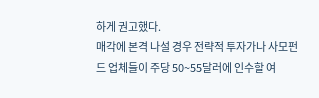하게 권고했다.
매각에 본격 나설 경우 전략적 투자가나 사모펀드 업체들이 주당 50~55달러에 인수할 여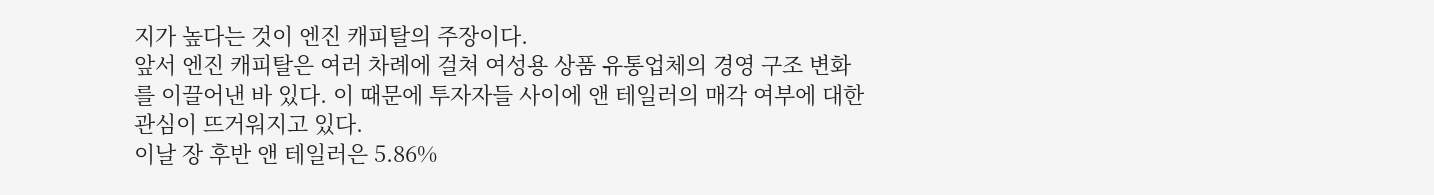지가 높다는 것이 엔진 캐피탈의 주장이다.
앞서 엔진 캐피탈은 여러 차례에 걸쳐 여성용 상품 유통업체의 경영 구조 변화를 이끌어낸 바 있다. 이 때문에 투자자들 사이에 앤 테일러의 매각 여부에 대한 관심이 뜨거워지고 있다.
이날 장 후반 앤 테일러은 5.86%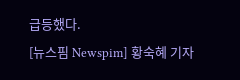급등했다.
[뉴스핌 Newspim] 황숙혜 기자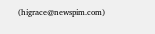(higrace@newspim.com)